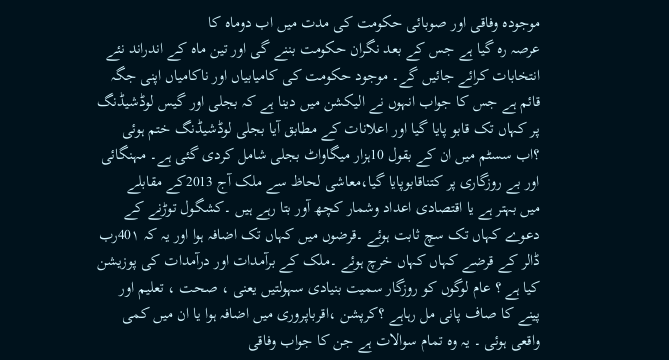موجودہ وفاقی اور صوبائی حکومت کی مدت میں اب دوماہ کا
عرصہ رہ گیا ہے جس کے بعد نگران حکومت بننے گی اور تین ماہ کے اندراند نئے
انتخابات کرائے جائیں گے۔ موجود حکومت کی کامیابیاں اور ناکامیاں اپنی جگہ
قائم ہے جس کا جواب انہوں نے الیکشن میں دینا ہے کہ بجلی اور گیس لوڈشیڈنگ
پر کہاں تک قابو پایا گیا اور اعلانات کے مطابق آیا بجلی لوڈشیڈنگ ختم ہوئی
؟اب سسٹم میں ان کے بقول 10ہزار میگاواٹ بجلی شامل کردی گئی ہے۔ مہنگائی
اور بے روزگاری پر کتناقابوپایا گیا،معاشی لحاظ سے ملک آج 2013کے مقابلے
میں بہتر ہے یا اقتصادی اعداد وشمار کچھ آور بتا رہے ہیں ۔کشگول توڑنے کے
دعوے کہاں تک سچ ثابت ہوئے ۔قرضوں میں کہاں تک اضافہ ہوا اور یہ کہ 40۱رب
ڈالر کے قرضے کہاں کہاں خرچ ہوئے ۔ملک کے برآمدات اور درآمدات کی پوزیشن
کیا ہے ؟ عام لوگوں کو روزگار سمیت بنیادی سہولتیں یعنی ، صحت ، تعلیم اور
پینے کا صاف پانی مل رہاہے ؟کرپشن ،اقرباپروری میں اضافہ ہوا یا ان میں کمی
واقعی ہوئی ۔ یہ وہ تمام سوالات ہے جن کا جواب وفاقی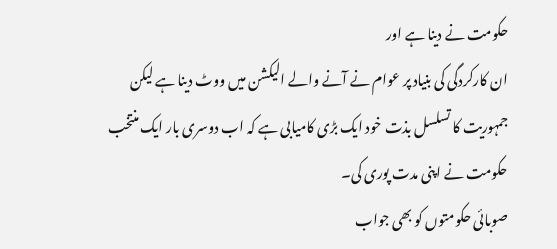حکومت نے دینا ہے اور
ان کارکردگی کی بنیاد پر عوام نے آنے والے الیکشن میں ووٹ دینا ہے لیکن
جمہوریت کا تسلسل بذت خود ایک بڑی کامیابی ہے کہ اب دوسری بار ایک منتخب
حکومت نے اپنی مدت پوری کی۔
صوبائی حکومتوں کو بھی جواب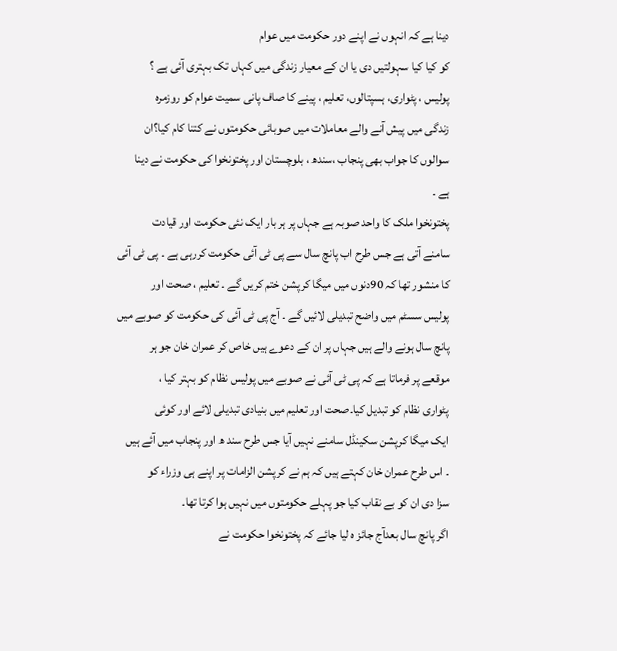دینا ہے کہ انہوں نے اپنے دور حکومت میں عوام
کو کیا کیا سہولتیں دی یا ان کے معیار زندگی میں کہاں تک بہتری آئی ہے ؟
پولیس ، پٹواری، ہسپتالوں، تعلیم ، پینے کا صاف پانی سمیت عوام کو روزمرہ
زندگی میں پیش آنے والے معاملات میں صوبائی حکومتوں نے کتنا کام کیا؟ان
سوالوں کا جواب بھی پنجاب ،سندھ ، بلوچستان اور پختونخوا کی حکومت نے دینا
ہے ۔
پختونخوا ملک کا واحد صوبہ ہے جہاں پر ہر بار ایک نئی حکومت اور قیادت
سامنے آتی ہے جس طرح اب پانچ سال سے پی ٹی آئی حکومت کررہی ہے ۔ پی ٹی آئی
کا منشور تھا کہ 90دنوں میں میگا کرپشن ختم کریں گے ۔ تعلیم ، صحت اور
پولیس سسٹم میں واضح تبدیلی لائیں گے ۔ آج پی ٹی آئی کی حکومت کو صوبے میں
پانچ سال ہونے والے ہیں جہاں پر ان کے دعوے ہیں خاص کر عمران خان جو ہر
موقعے پر فرماتا ہے کہ پی ٹی آئی نے صوبے میں پولیس نظام کو بہتر کیا ،
پٹواری نظام کو تبدیل کیا۔صحت اور تعلیم میں بنیادی تبدیلی لائے اور کوئی
ایک میگا کرپشن سکینڈل سامنے نہیں آیا جس طرح سند ھ اور پنجاب میں آئے ہیں
۔ اس طرح عمران خان کہتے ہیں کہ ہم نے کرپشن الزامات پر اپنے ہی وزراء کو
سزا دی ان کو بے نقاب کیا جو پہلے حکومتوں میں نہیں ہوا کرتا تھا۔
اگر پانچ سال بعدآج جائز ہ لیا جائے کہ پختونخوا حکومت نے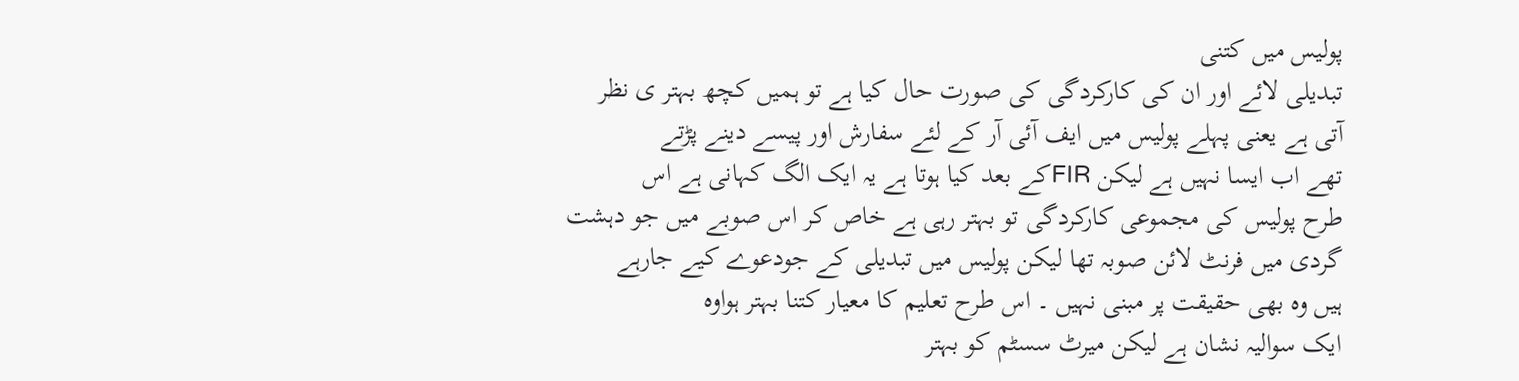پولیس میں کتنی
تبدیلی لائے اور ان کی کارکردگی کی صورت حال کیا ہے تو ہمیں کچھ بہتر ی نظر
آتی ہے یعنی پہلے پولیس میں ایف آئی آر کے لئے سفارش اور پیسے دینے پڑتے
تھے اب ایسا نہیں ہے لیکن FIRکے بعد کیا ہوتا ہے یہ ایک الگ کہانی ہے اس
طرح پولیس کی مجموعی کارکردگی تو بہتر رہی ہے خاص کر اس صوبے میں جو دہشت
گردی میں فرنٹ لائن صوبہ تھا لیکن پولیس میں تبدیلی کے جودعوے کیے جارہے
ہیں وہ بھی حقیقت پر مبنی نہیں ۔ اس طرح تعلیم کا معیار کتنا بہتر ہواوہ
ایک سوالیہ نشان ہے لیکن میرٹ سسٹم کو بہتر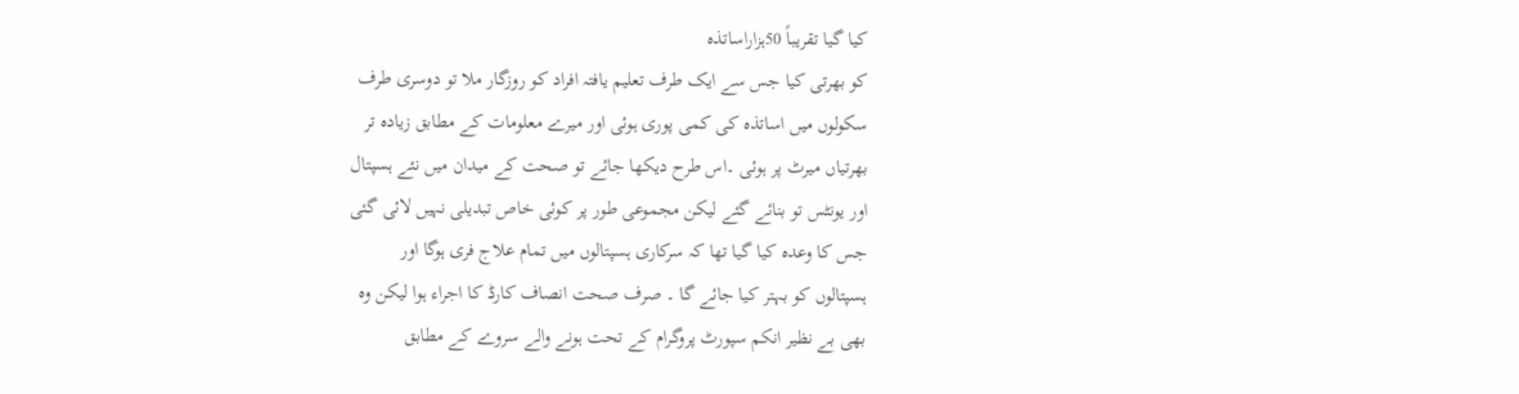کیا گیا تقریباً 50ہزاراساتذہ
کو بھرتی کیا جس سے ایک طرف تعلیم یافتہ افراد کو روزگار ملا تو دوسری طرف
سکولوں میں اساتذہ کی کمی پوری ہوئی اور میرے معلومات کے مطابق زیادہ تر
بھرتیاں میرٹ پر ہوئی ۔اس طرح دیکھا جائے تو صحت کے میدان میں نئے ہسپتال
اور یونٹس تو بنائے گئے لیکن مجموعی طور پر کوئی خاص تبدیلی نہیں لائی گئی
جس کا وعدہ کیا گیا تھا کہ سرکاری ہسپتالوں میں تمام علاج فری ہوگا اور
ہسپتالوں کو بہتر کیا جائے گا ۔ صرف صحت انصاف کارڈ کا اجراء ہوا لیکن وہ
بھی بے نظیر انکم سپورٹ پروگرام کے تحت ہونے والے سروے کے مطابق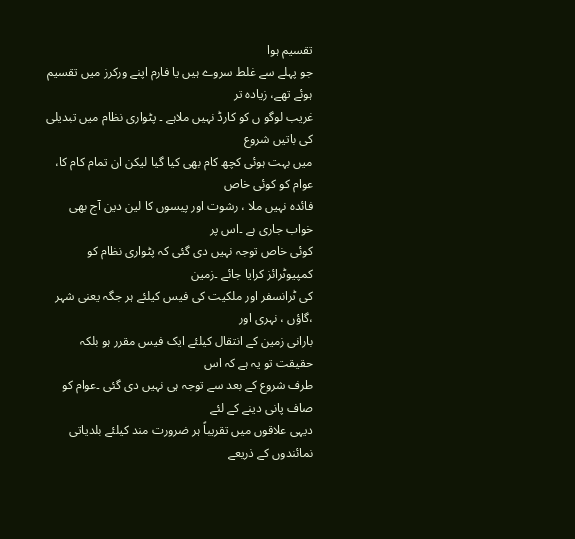تقسیم ہوا
جو پہلے سے غلط سروے ہیں یا فارم اپنے ورکرز میں تقسیم ہوئے تھے، زیادہ تر
غریب لوگو ں کو کارڈ نہیں ملاہے ۔ پٹواری نظام میں تبدیلی کی باتیں شروع
میں بہت ہوئی کچھ کام بھی کیا گیا لیکن ان تمام کام کا، عوام کو کوئی خاص
فائدہ نہیں ملا ، رشوت اور پیسوں کا لین دین آج بھی خواب جاری ہے ۔اس پر
کوئی خاص توجہ نہیں دی گئی کہ پٹواری نظام کو کمپیوٹرائز کرایا جائے ۔زمین
کی ٹرانسفر اور ملکیت کی فیس کیلئے ہر جگہ یعنی شہر ،گاؤں ، نہری اور
بارانی زمین کے انتقال کیلئے ایک فیس مقرر ہو بلکہ حقیقت تو یہ ہے کہ اس
طرف شروع کے بعد سے توجہ ہی نہیں دی گئی ۔عوام کو صاف پانی دینے کے لئے
دیہی علاقوں میں تقریباً ہر ضرورت مند کیلئے بلدیاتی نمائندوں کے ذریعے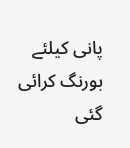پانی کیلئے بورنگ کرائی گئی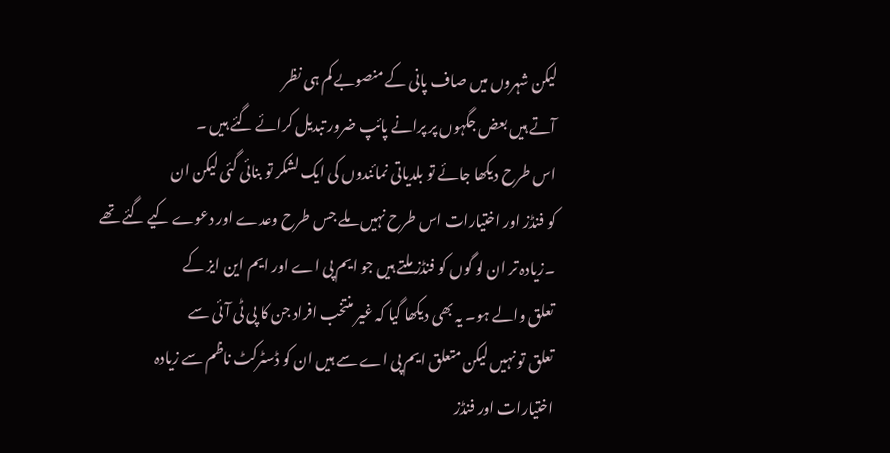لیکن شہروں میں صاف پانی کے منصوبے کم ہی نظر
آتے ہیں بعض جگہوں پر پرانے پائپ ضرور تبدیل کرائے گئے ہیں ۔
اس طرح دیکھا جائے تو بلدیاتی نمائندوں کی ایک لشکر تو بنائی گئی لیکن ان
کو فنڈز اور اختیارات اس طرح نہیں ملے جس طرح وعدے اور دعوے کیے گئے تھے
۔زیادہ تر ان لو گوں کو فنڈز ملتے ہیں جو ایم پی اے اور ایم این ایز کے
تعلق والے ہو۔ یہ بھی دیکھا گیا کہ غیر منتخب افراد جن کا پی ٹی آئی سے
تعلق تو نہیں لیکن متعلق ایم پی اے سے ہیں ان کو ڈسٹرکٹ ناظم سے زیادہ
اختیارات اور فنڈز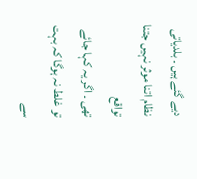دیے گئے ہیں ۔ بلدیاتی نظام اتنا موثر نہیں جتنا تواقع
تھی ۔ اگر یہ کہا جائے تو غلط نہ ہوگا کہ بہت سے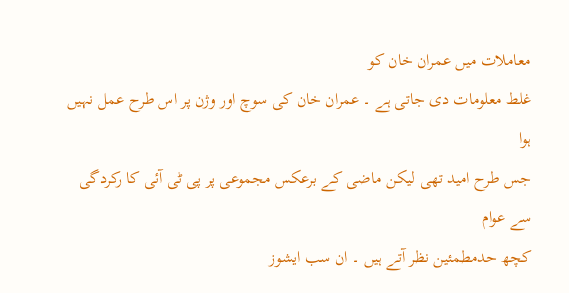معاملات میں عمران خان کو
غلط معلومات دی جاتی ہے ۔ عمران خان کی سوچ اور وژن پر اس طرح عمل نہیں ہوا
جس طرح امید تھی لیکن ماضی کے برعکس مجموعی پر پی ٹی آئی کا رکردگی سے عوام
کچھ حدمطمئین نظر آتے ہیں ۔ ان سب ایشوز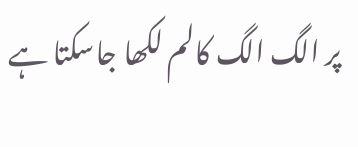پر الگ الگ کالم لکھا جاسکتا ہے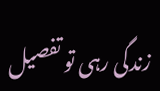زندگی رہی تو تفصیل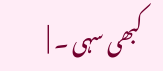کبھی سہی ۔ |